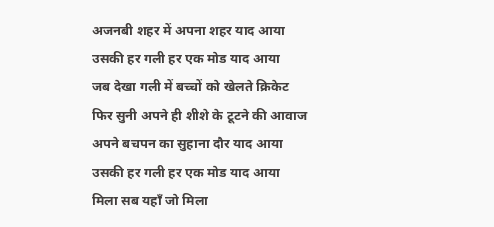अजनबी शहर में अपना शहर याद आया
उसकी हर गली हर एक मोड याद आया
जब देखा गली में बच्चों को खेलते क्रिकेट
फिर सुनी अपने ही शीशे के टूटने की आवाज
अपने बचपन का सुहाना दौर याद आया
उसकी हर गली हर एक मोड याद आया
मिला सब यहाँ जो मिला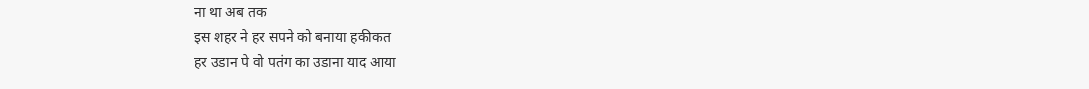ना था अब तक
इस शहर ने हर सपने को बनाया हकीकत
हर उडान पे वो पतंग का उडाना याद आया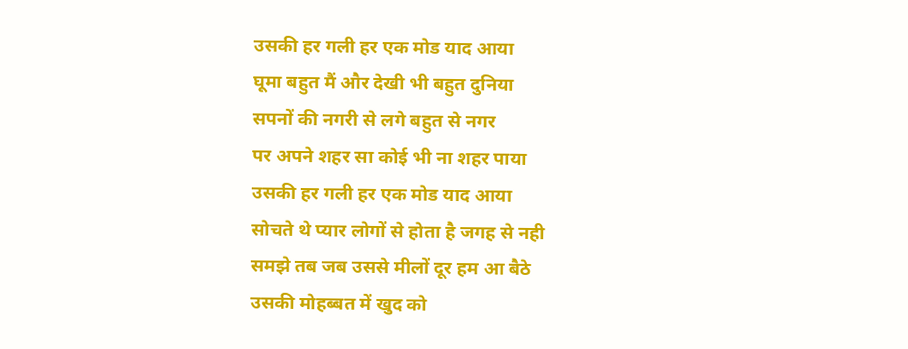उसकी हर गली हर एक मोड याद आया
घूमा बहुत मैं और देखी भी बहुत दुनिया
सपनों की नगरी से लगे बहुत से नगर
पर अपने शहर सा कोई भी ना शहर पाया
उसकी हर गली हर एक मोड याद आया
सोचते थे प्यार लोगों से होता है जगह से नही
समझे तब जब उससे मीलों दूर हम आ बैठे
उसकी मोहब्बत में खुद को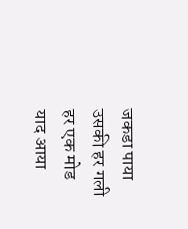जकडा पाया
उसकी हर गली हर एक मोड याद आया